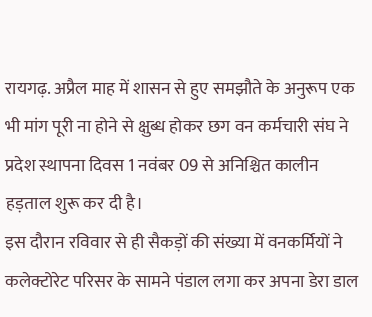रायगढ़. अप्रैल माह में शासन से हुए समझौते के अनुरूप एक भी मांग पूरी ना होने से क्षुब्ध होकर छग वन कर्मचारी संघ ने प्रदेश स्थापना दिवस 1 नवंबर 09 से अनिश्चित कालीन हड़ताल शुरू कर दी है।
इस दौरान रविवार से ही सैकड़ों की संख्या में वनकर्मियों ने कलेक्टोरेट परिसर के सामने पंडाल लगा कर अपना डेरा डाल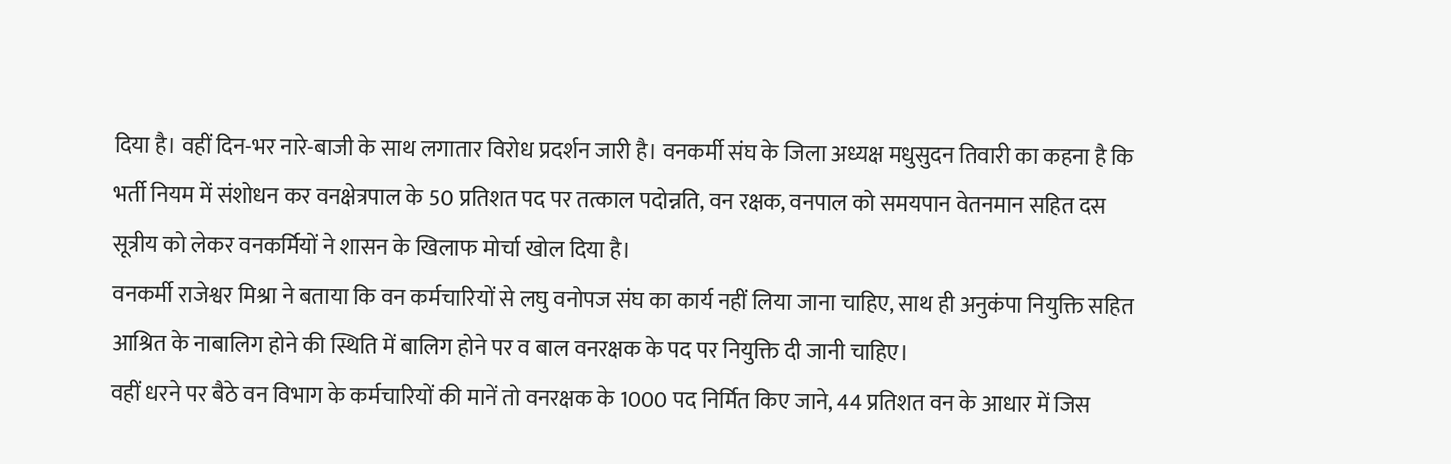दिया है। वहीं दिन-भर नारे-बाजी के साथ लगातार विरोध प्रदर्शन जारी है। वनकर्मी संघ के जिला अध्यक्ष मधुसुदन तिवारी का कहना है कि भर्ती नियम में संशोधन कर वनक्षेत्रपाल के 50 प्रतिशत पद पर तत्काल पदोन्नति, वन रक्षक, वनपाल को समयपान वेतनमान सहित दस सूत्रीय को लेकर वनकर्मियों ने शासन के खिलाफ मोर्चा खोल दिया है।
वनकर्मी राजेश्वर मिश्रा ने बताया कि वन कर्मचारियों से लघु वनोपज संघ का कार्य नहीं लिया जाना चाहिए, साथ ही अनुकंपा नियुक्ति सहित आश्रित के नाबालिग होने की स्थिति में बालिग होने पर व बाल वनरक्षक के पद पर नियुक्ति दी जानी चाहिए।
वहीं धरने पर बैठे वन विभाग के कर्मचारियों की मानें तो वनरक्षक के 1000 पद निर्मित किए जाने, 44 प्रतिशत वन के आधार में जिस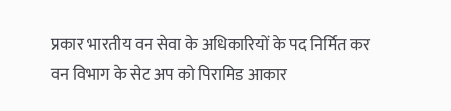प्रकार भारतीय वन सेवा के अधिकारियों के पद निर्मित कर वन विभाग के सेट अप को पिरामिड आकार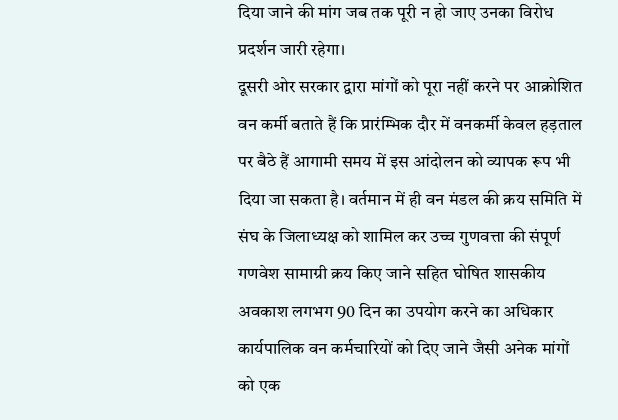दिया जाने की मांग जब तक पूरी न हो जाए उनका विरोध प्रदर्शन जारी रहेगा।
दूसरी ओर सरकार द्वारा मांगों को पूरा नहीं करने पर आक्रोशित वन कर्मी बताते हैं कि प्रारंम्भिक दौर में वनकर्मी केवल हड़ताल पर बैठे हैं आगामी समय में इस आंदोलन को व्यापक रूप भी दिया जा सकता है। वर्तमान में ही वन मंडल की क्रय समिति में संघ के जिलाध्यक्ष को शामिल कर उच्च गुणवत्ता की संपूर्ण गणवेश सामाग्री क्रय किए जाने सहित घोषित शासकीय अवकाश लगभग 90 दिन का उपयोग करने का अधिकार कार्यपालिक वन कर्मचारियों को दिए जाने जैसी अनेक मांगों को एक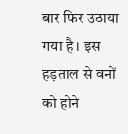बार फिर उठाया गया है। इस हड़ताल से वनों को होने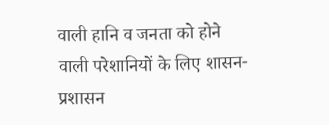वाली हानि व जनता को होने वाली परेशानियों के लिए शासन-प्रशासन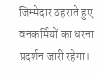जिम्मेदार ठहराते हुए वनकर्मियों का धरना प्रदर्शन जारी रहेगा।